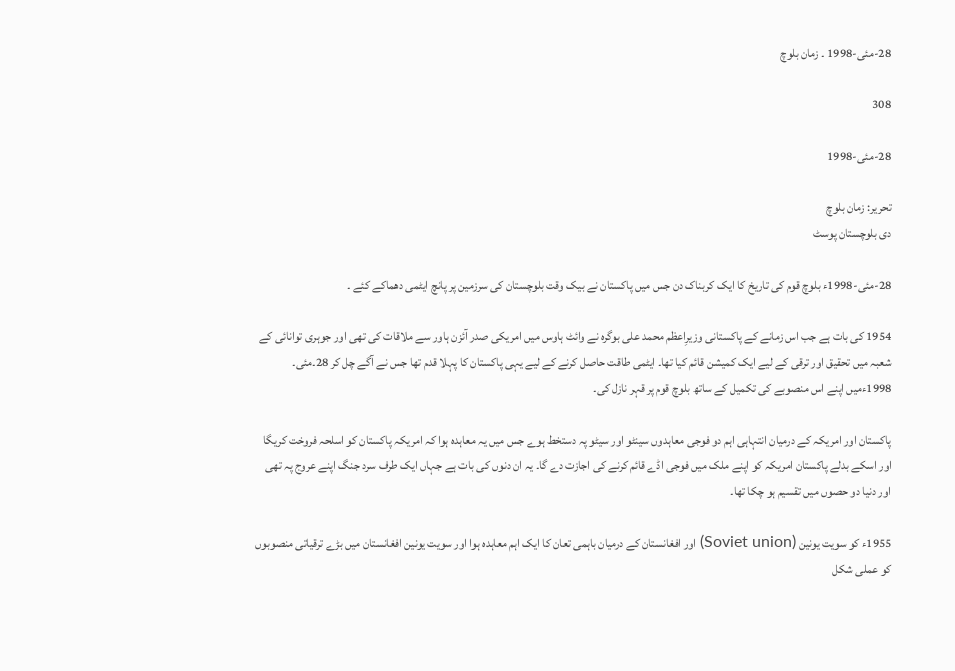28-مئی-1998 ۔ زمان بلوچ

308

28-مئی-1998

تحریر: زمان بلوچ
دی بلوچستان پوسٹ

28-مئی-1998ء بلوچ قوم کی تاریخ کا ایک کربناک دن جس میں پاکستان نے بیک وقت بلوچستان کی سرزمین پر پانچ ایٹمی دھماکے کئے ۔

1954 کی بات ہے جب اس زمانے کے پاکستانی وزیرِاعظم محمد علی بوگرہ نے وائٹ ہاوس میں امریکی صدر آئزن ہاور سے ملاقات کی تھی اور جوہری توانائی کے شعبہ میں تحقیق اور ترقی کے لیے ایک کمیشن قائم کیا تھا۔ ایٹمی طاقت حاصل کرنے کے لیے یہی پاکستان کا پہلا قدم تھا جس نے آگے چل کر 28۔مئی۔ 1998ءمیں اپنے اس منصوبے کی تکمیل کے ساتھ بلوچ قوم پر قہر نازل کی۔

پاکستان اور امریکہ کے درمیان انتہاہی اہم دو فوجی معاہدوں سینٹو اور سیٹو پہ دستخط ہوے جس میں یہ معاہدہ ہوا کہ امریکہ پاکستان کو اسلحہ فروخت کریگا اور اسکے بدلے پاکستان امریکہ کو اپنے ملک میں فوجی اڈے قائم کرنے کی اجازت دے گا۔ یہ‌ ان دنوں کی بات ہے جہاں ایک طرف سرد جنگ اپنے عروج پہ تھی اور دنیا دو حصوں میں تقسیم ہو چکا تھا۔

1955ء کو سویت یونین (Soviet union) اور افغانستان کے درمیان باہمی تعان کا ایک اہم معاہدہ ہوا اور سویت یونین افغانستان میں بڑے ترقیاتی منصوبوں کو عملی شکل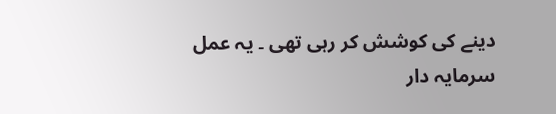دینے کی کوشش کر رہی تھی ۔ یہ عمل سرمایہ دار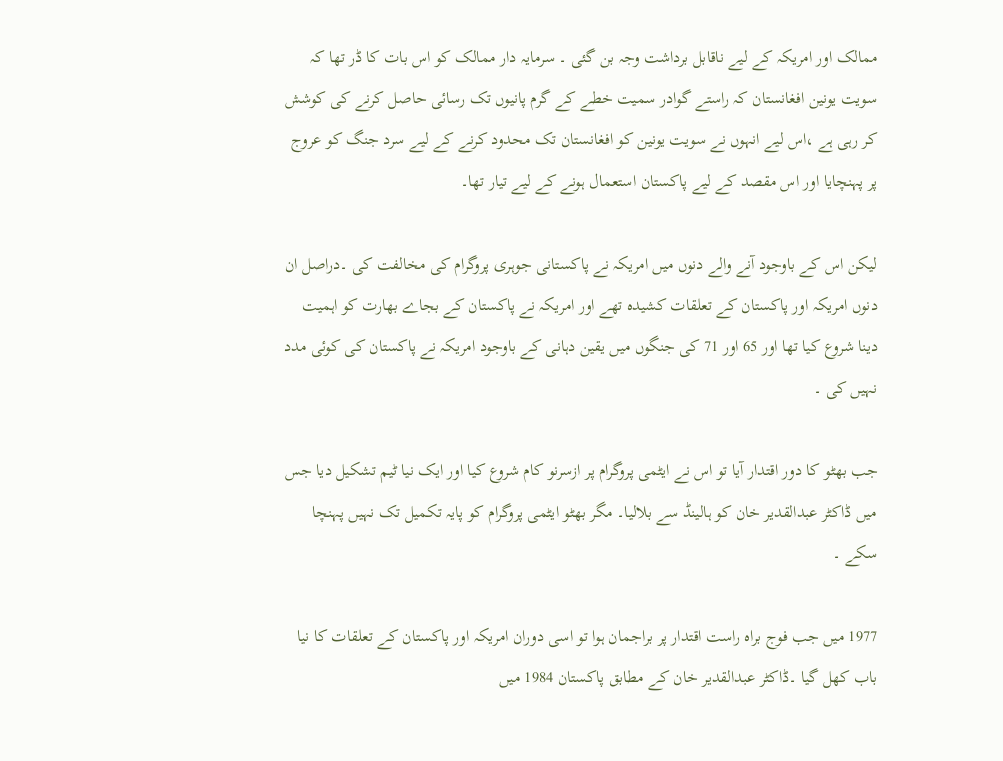ممالک اور امریکہ کے لیے ناقابل برداشت وجہ بن گئی ۔ سرمایہ دار ممالک کو اس بات کا ڈر تھا کہ سویت یونین افغانستان کہ راستے گوادر سمیت خطے کے گرم پانیوں تک رسائی حاصل کرنے کی کوشش کر رہی ہے ،اس لیے انہوں نے سویت یونین کو افغانستان تک محدود کرنے کے لیے سرد جنگ کو عروج پر پہنچایا اور اس مقصد کے لیے پاکستان استعمال ہونے کے لیے تیار تھا۔

لیکن اس کے باوجود آنے والے دنوں میں امریکہ نے پاکستانی جوہری پروگرام کی مخالفت کی ۔دراصل ان دنوں امریکہ اور پاکستان کے تعلقات کشیدہ تھے اور امریکہ نے پاکستان کے بجاے بھارت کو اہمیت دینا شروع کیا تھا اور 65 اور 71 کی جنگوں میں یقین دہانی کے باوجود امریکہ نے پاکستان کی کوئی مدد نہیں کی ۔

جب بھٹو کا دور اقتدار آیا تو اس نے ایٹمی پروگرام پر ازسرنو کام شروع کیا اور ایک نیا ٹیم تشکیل دیا جس میں ڈاکٹر عبدالقدیر خان کو ہالینڈ سے بلالیا۔ مگر بھٹو ایٹمی پروگرام کو پایہ تکمیل تک نہیں پہنچا سکے ۔

1977 میں جب فوج براہ راست اقتدار پر براجمان ہوا تو اسی دوران امریکہ اور پاکستان کے تعلقات کا نیا باب کھل گیا ۔ڈاکٹر عبدالقدیر خان کے مطابق پاکستان 1984 میں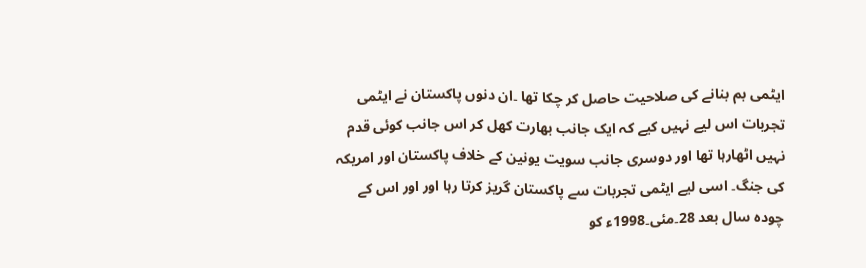ایٹمی بم بنانے کی صلاحیت حاصل کر چکا تھا ۔ان دنوں پاکستان نے ایٹمی تجربات اس لیے نہیں کیے کہ ایک جانب بھارت کھل کر اس جانب کوئی قدم نہیں اٹھارہا تھا اور دوسری جانب سویت یونین کے خلاف پاکستان اور امریکہ کی جنگ۔ اسی لیے ایٹمی تجربات سے پاکستان گریز کرتا رہا اور اور اس کے چودہ سال بعد 28۔مئی۔1998ء کو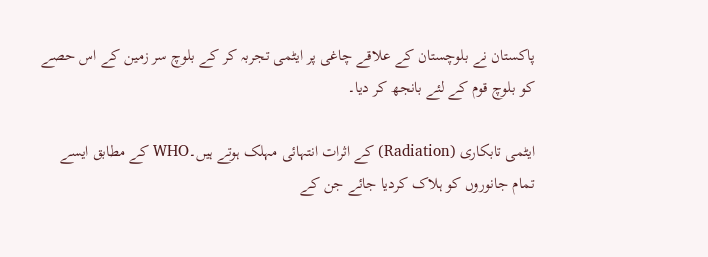پاکستان نے بلوچستان کے علاقے چاغی پر ایٹمی تجربہ کر کے بلوچ سر زمین کے اس حصے کو بلوچ قوم کے لئے بانجھ کر دیا۔

ایٹمی تابکاری (Radiation) کے اثرات انتہائی مہلک ہوتے ہیں۔WHO کے مطابق ایسے تمام جانوروں کو ہلاک کردیا جائے جن کے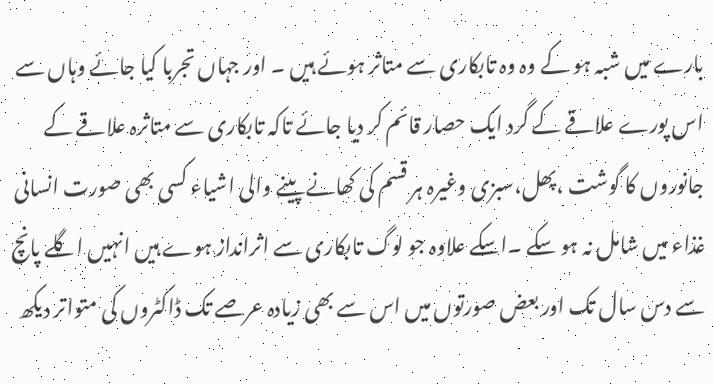بارے میں شبہ ہو کے وہ وہ تابکاری سے متاثر ہوئے ہیں ۔ اور جہاں تجربا کیا جائے وہاں سے اس پورے علاقے کے گرد ایک حصار قائم کر دیا جائے تاکہ تابکاری سے متاثرہ علاقے کے جانوروں کا گوشت ،پھل،سبزی وغیرہ ہر قسم کی کھانے پینے والی اشیاء کسی بھی صورت انسانی غذاء میں شامل نہ ہو سکے ۔اسکے علاوہ جو لوگ تابکاری سے اثرانداز ہوے ہیں انہیں اگلے پانچ سے دس سال تک اور بعض صورتوں میں اس سے بھی زیادہ عرصے تک ڈاکٹروں کی متواتر دیکھ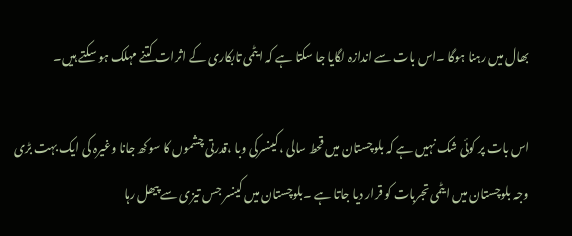بھال میں رہنا ہوگا ۔اس بات سے اندازہ لگایا جا سکتا ہے کہ ایٹمی تابکاری کے اثرات کتنے مہلک ہو سکتے ہیں۔

اس بات پر کوئی شک نہیں ہے کہ بلوچستان میں قحط سالی ،کینسرکی وبا ،قدرتی چشموں کا سوکھ جانا وغیرہ کی ایک بہت بڑی وجہ بلوچستان میں ایٹمی تجربات کو قرار دیا جاتا ہے ۔بلوچستان میں کینسر جس تیزی سے پیھل رہا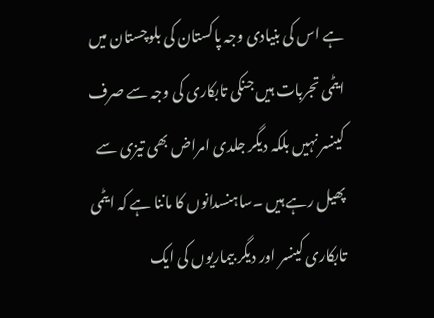ہے اس کی بنیادی وجہ پاکستان کی بلوچستان میں ایٹمی تجربات ہیں جنکی تابکاری کی وجہ سے صرف کینسر نہیں بلکہ دیگر جلدی امراض بھی تیزی سے پھیل رہے ہیں ۔ساہنسدانوں کا ماننا ہے کہ ایٹمی تابکاری کینسر اور دیگر بیماریوں کی ایک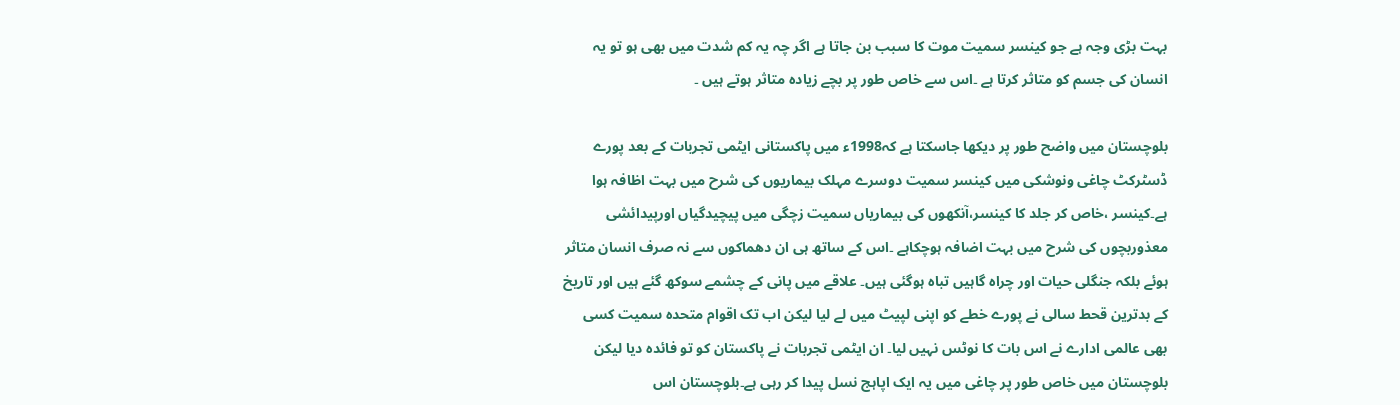بہت بڑی وجہ ہے جو کینسر سمیت موت کا سبب بن جاتا ہے اگر چہ یہ کم شدت میں بھی ہو تو یہ انسان کی جسم کو متاثر کرتا ہے ۔اس سے خاص طور پر بچے زیادہ متاثر ہوتے ہیں ۔

بلوچستان میں واضح طور پر دیکھا جاسکتا ہے کہ1998ء میں پاکستانی ایٹمی تجربات کے بعد پورے ڈسٹرکٹ چاغی ونوشکی میں کینسر سمیت دوسرے مہلک بیماریوں کی شرح میں بہت اظافہ ہوا ہے۔کینسر ،خاص کر جلد کا کینسر،آنکھوں کی بیماریاں سمیت زچگی میں پیچیدگیاں اورپیدائشی معذوربچوں کی شرح میں بہت اضافہ ہوچکاہے ۔اس کے ساتھ ہی ان دھماکوں سے نہ صرف انسان متاثر ہوئے بلکہ جنگلی حیات اور چراہ گاہیں تباہ ہوگئی ہیں۔ علاقے میں پانی کے چشمے سوکھ گئے ہیں اور تاریخ کے بدترین قحط سالی نے پورے خطے کو اپنی لپیٹ میں لے لیا لیکن اب تک اقوام متحدہ سمیت کسی بھی عالمی ادارے نے اس بات کا نوٹس نہیں لیا۔ ان ایٹمی تجربات نے پاکستان کو تو فائدہ دیا لیکن بلوچستان میں خاص طور پر چاغی میں یہ ایک اپاہج نسل پیدا کر رہی ہے۔بلوچستان اس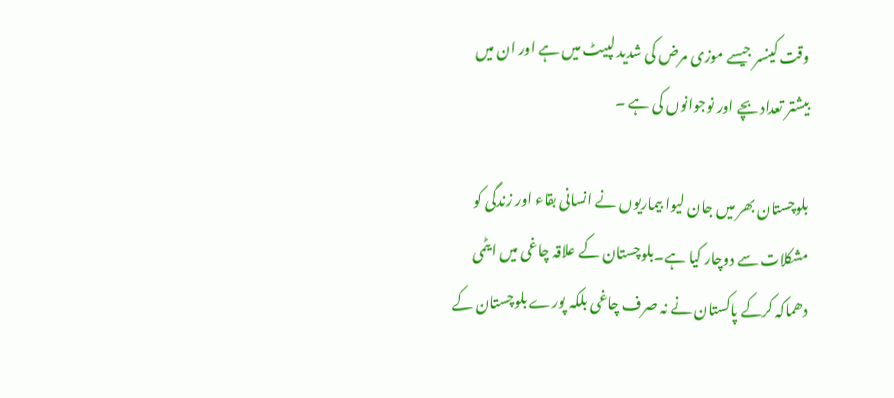وقت کینسر جیسے موزی مرض کی شدید لپیٹ میں ہے اور ان میں بیشتر تعداد بچے اور نوجوانوں کی ہے ۔

بلوچستان بھر میں جان لیوا بیماریوں نے انسانی بقاء اور زندگی کو مشکلات سے دوچار کیا ہے۔بلوچستان کے علاقہ چاغی میں ایٹمی دھماکہ کرکے پاکستان نے نہ صرف چاغی بلکہ پورے بلوچستان کے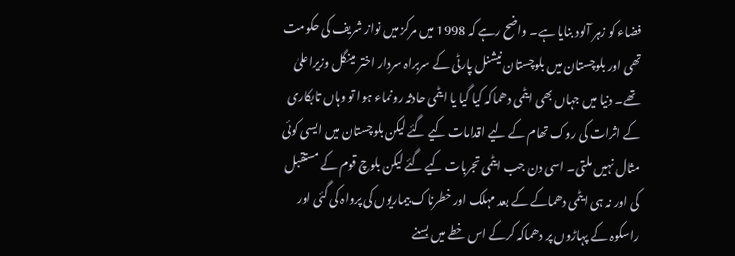فضاء کو زہر آلود بنایا ہے۔ واضح رہے کہ 1998 میں مرکز میں نواز شریف کی حکومت تھی اور بلوچستان میں بلوچستان نیشنل پارٹی کے سربراہ سردار اختر مینگل وزیراعلیٰ تھے۔ دنیا میں جہاں بھی ایٹمی دھماکہ کیا گیا یا ایٹمی حادثہ رونماء ہوا تو وہاں تابکاری کے اثرات کی روک تھام کے لیے اقدامات کیے گئے لیکن بلوچستان میں ایسی کوئی مثال نہیں ملتی۔ اسی دن جب ایٹمی تجربات کیے گئے لیکن بلوچ قوم کے مستقبل کی اور نہ ہی ایٹمی دھماکے کے بعد مہلک اور خطرناک بیماریوں کی پرواہ کی گئی اور راسکوہ کے پہاڑوں پر دھماکہ کرکے اس خطے میں بسنے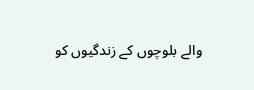والے بلوچوں کے زندگیوں کو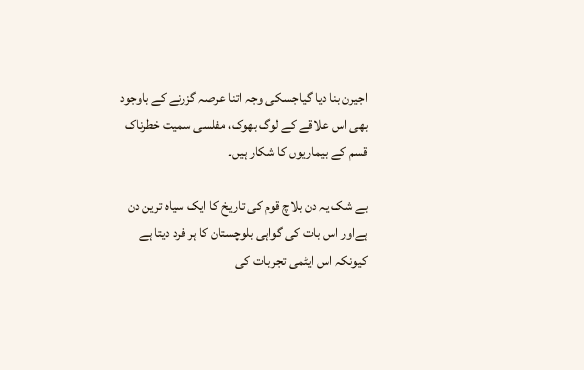اجیرن بنا دیا گیاجسکی وجہ اتنا عرصہ گزرنے کے باوجود بھی اس علاقے کے لوگ بھوک، مفلسی سمیت خطرناک قسم کے بیماریوں کا شکار ہیں۔

بے شک یہ دن بلاچ قوم کی تاریخ کا ایک سیاہ ترین دن ہےاور اس بات کی گواہی بلوچستان کا ہر فرد دیتا ہے کیونکہ اس ایٹمی تجربات کی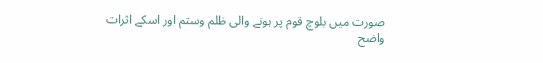صورت میں بلوچ قوم پر ہونے والی ظلم وستم اور اسکے اثرات واضح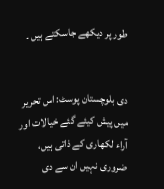طور پر دیکھے جاسکتے ہیں ۔


دی بلوچستان پوسٹ: اس تحریر میں پیش کیئے گئے خیالات اور آراء لکھاری کے ذاتی ہیں، ضروری نہیں ان سے دی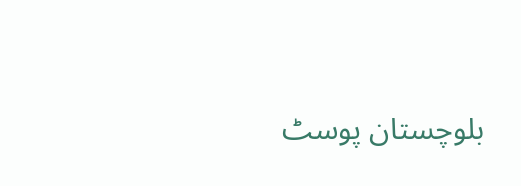بلوچستان پوسٹ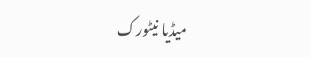میڈیا نیٹورک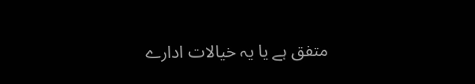متفق ہے یا یہ خیالات ادارے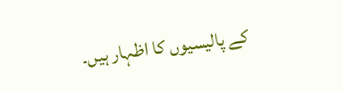کے پالیسیوں کا اظہار ہیں۔